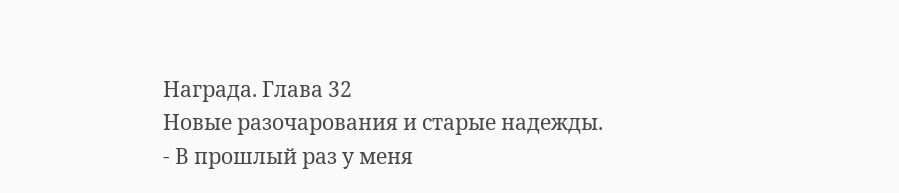Награда. Глава 32
Новые разочарования и старые надежды.
- В прошлый раз у меня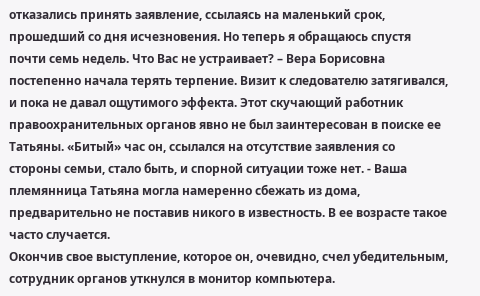отказались принять заявление, ссылаясь на маленький срок, прошедший со дня исчезновения. Но теперь я обращаюсь спустя почти семь недель. Что Вас не устраивает? – Вера Борисовна постепенно начала терять терпение. Визит к следователю затягивался, и пока не давал ощутимого эффекта. Этот скучающий работник правоохранительных органов явно не был заинтересован в поиске ее Татьяны. «Битый» час он, ссылался на отсутствие заявления со стороны семьи, стало быть, и спорной ситуации тоже нет. - Ваша племянница Татьяна могла намеренно сбежать из дома, предварительно не поставив никого в известность. В ее возрасте такое часто случается.
Окончив свое выступление, которое он, очевидно, счел убедительным, сотрудник органов уткнулся в монитор компьютера.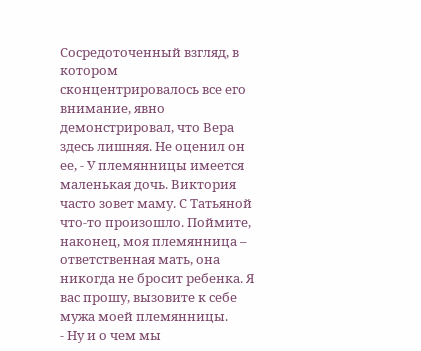Сосредоточенный взгляд, в котором сконцентрировалось все его внимание, явно демонстрировал, что Вера здесь лишняя. Не оценил он ее, - У племянницы имеется маленькая дочь. Виктория часто зовет маму. С Татьяной что-то произошло. Поймите, наконец, моя племянница – ответственная мать, она никогда не бросит ребенка. Я вас прошу, вызовите к себе мужа моей племянницы.
- Ну и о чем мы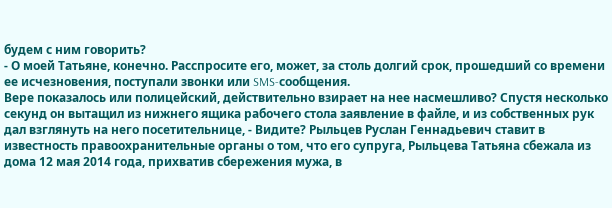будем с ним говорить?
- О моей Татьяне, конечно. Расспросите его, может, за столь долгий срок, прошедший со времени ее исчезновения, поступали звонки или SMS-сообщения.
Вере показалось или полицейский, действительно взирает на нее насмешливо? Спустя несколько секунд он вытащил из нижнего ящика рабочего стола заявление в файле, и из собственных рук дал взглянуть на него посетительнице, - Видите? Рыльцев Руслан Геннадьевич ставит в известность правоохранительные органы о том, что его супруга, Рыльцева Татьяна сбежала из дома 12 мая 2014 года, прихватив сбережения мужа, в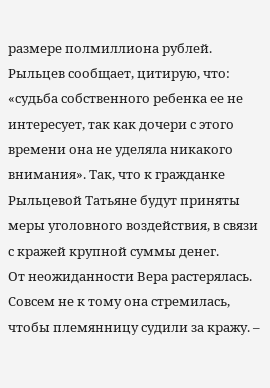размере полмиллиона рублей. Рыльцев сообщает, цитирую, что: «судьба собственного ребенка ее не интересует, так как дочери с этого времени она не уделяла никакого внимания». Так, что к гражданке Рыльцевой Татьяне будут приняты меры уголовного воздействия, в связи с кражей крупной суммы денег.
От неожиданности Вера растерялась. Совсем не к тому она стремилась, чтобы племянницу судили за кражу. –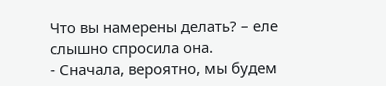Что вы намерены делать? – еле слышно спросила она.
- Сначала, вероятно, мы будем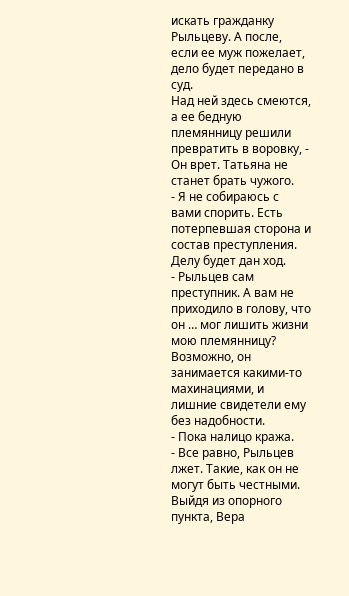искать гражданку Рыльцеву. А после, если ее муж пожелает, дело будет передано в суд.
Над ней здесь смеются, а ее бедную племянницу решили превратить в воровку, - Он врет. Татьяна не станет брать чужого.
- Я не собираюсь с вами спорить. Есть потерпевшая сторона и состав преступления. Делу будет дан ход.
- Рыльцев сам преступник. А вам не приходило в голову, что он … мог лишить жизни мою племянницу? Возможно, он занимается какими-то махинациями, и лишние свидетели ему без надобности.
- Пока налицо кража.
- Все равно, Рыльцев лжет. Такие, как он не могут быть честными.
Выйдя из опорного пункта, Вера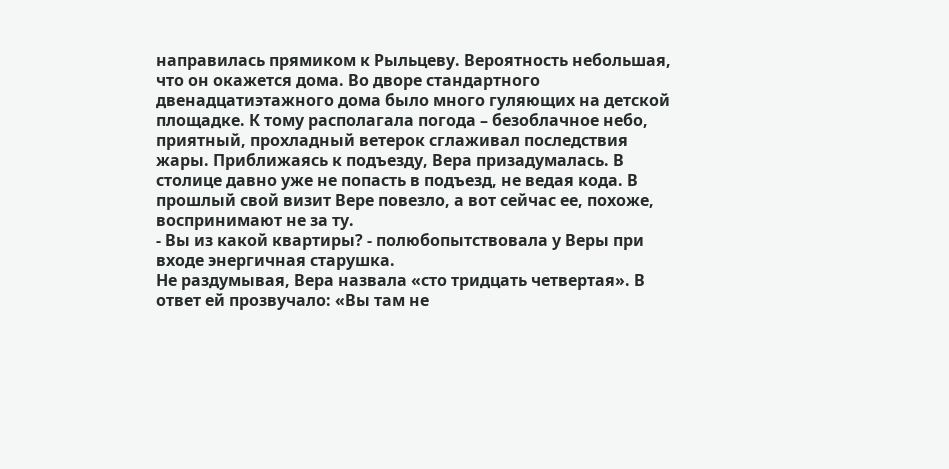направилась прямиком к Рыльцеву. Вероятность небольшая, что он окажется дома. Во дворе стандартного двенадцатиэтажного дома было много гуляющих на детской площадке. К тому располагала погода – безоблачное небо, приятный, прохладный ветерок сглаживал последствия жары. Приближаясь к подъезду, Вера призадумалась. В столице давно уже не попасть в подъезд, не ведая кода. В прошлый свой визит Вере повезло, а вот сейчас ее, похоже, воспринимают не за ту.
- Вы из какой квартиры? - полюбопытствовала у Веры при входе энергичная старушка.
Не раздумывая, Вера назвала «сто тридцать четвертая». В ответ ей прозвучало: «Вы там не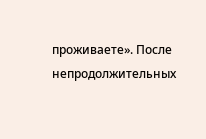проживаете». После непродолжительных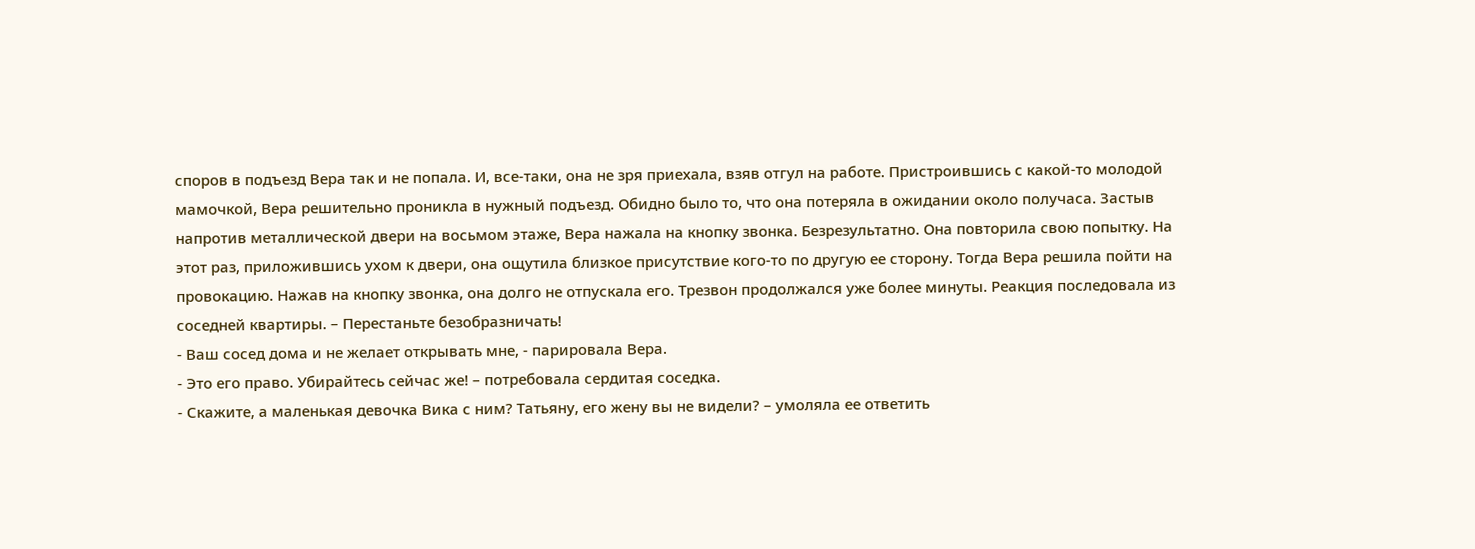споров в подъезд Вера так и не попала. И, все-таки, она не зря приехала, взяв отгул на работе. Пристроившись с какой-то молодой мамочкой, Вера решительно проникла в нужный подъезд. Обидно было то, что она потеряла в ожидании около получаса. Застыв напротив металлической двери на восьмом этаже, Вера нажала на кнопку звонка. Безрезультатно. Она повторила свою попытку. На этот раз, приложившись ухом к двери, она ощутила близкое присутствие кого-то по другую ее сторону. Тогда Вера решила пойти на провокацию. Нажав на кнопку звонка, она долго не отпускала его. Трезвон продолжался уже более минуты. Реакция последовала из соседней квартиры. – Перестаньте безобразничать!
- Ваш сосед дома и не желает открывать мне, - парировала Вера.
- Это его право. Убирайтесь сейчас же! – потребовала сердитая соседка.
- Скажите, а маленькая девочка Вика с ним? Татьяну, его жену вы не видели? – умоляла ее ответить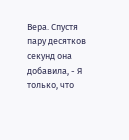Вера. Спустя пару десятков секунд она добавила, - Я только, что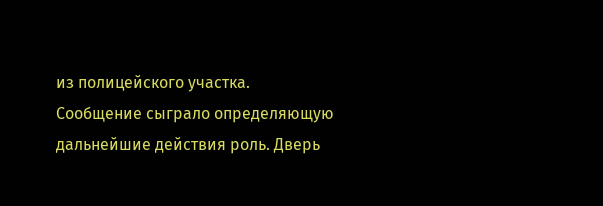из полицейского участка.
Сообщение сыграло определяющую дальнейшие действия роль. Дверь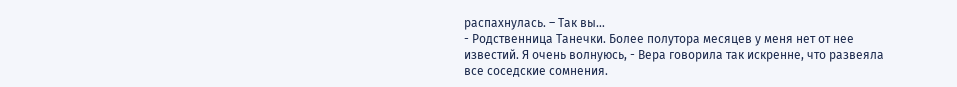распахнулась. – Так вы…
- Родственница Танечки. Более полутора месяцев у меня нет от нее известий. Я очень волнуюсь, - Вера говорила так искренне, что развеяла все соседские сомнения.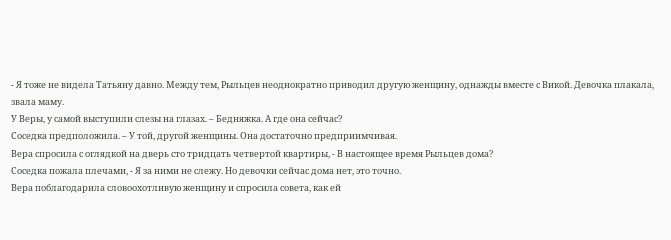- Я тоже не видела Татьяну давно. Между тем, Рыльцев неоднократно приводил другую женщину, однажды вместе с Викой. Девочка плакала, звала маму.
У Веры, у самой выступили слезы на глазах. – Бедняжка. А где она сейчас?
Соседка предположила. – У той, другой женщины. Она достаточно предприимчивая.
Вера спросила с оглядкой на дверь сто тридцать четвертой квартиры, - В настоящее время Рыльцев дома?
Соседка пожала плечами, - Я за ними не слежу. Но девочки сейчас дома нет, это точно.
Вера поблагодарила словоохотливую женщину и спросила совета, как ей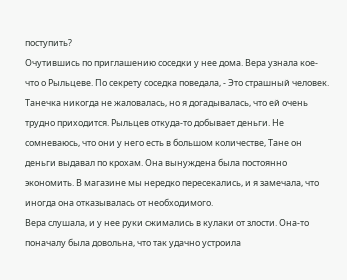поступить?
Очутившись по приглашению соседки у нее дома. Вера узнала кое-что о Рыльцеве. По секрету соседка поведала, - Это страшный человек. Танечка никогда не жаловалась, но я догадывалась, что ей очень трудно приходится. Рыльцев откуда-то добывает деньги. Не сомневаюсь, что они у него есть в большом количестве, Тане он деньги выдавал по крохам. Она вынуждена была постоянно экономить. В магазине мы нередко пересекались, и я замечала, что иногда она отказывалась от необходимого.
Вера слушала, и у нее руки сжимались в кулаки от злости. Она-то поначалу была довольна, что так удачно устроила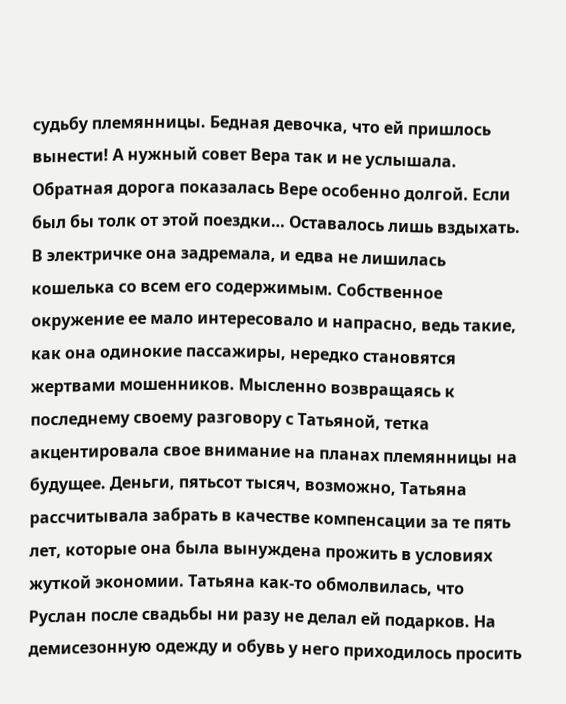судьбу племянницы. Бедная девочка, что ей пришлось вынести! А нужный совет Вера так и не услышала.
Обратная дорога показалась Вере особенно долгой. Если был бы толк от этой поездки… Оставалось лишь вздыхать. В электричке она задремала, и едва не лишилась кошелька со всем его содержимым. Собственное окружение ее мало интересовало и напрасно, ведь такие, как она одинокие пассажиры, нередко становятся жертвами мошенников. Мысленно возвращаясь к последнему своему разговору с Татьяной, тетка акцентировала свое внимание на планах племянницы на будущее. Деньги, пятьсот тысяч, возможно, Татьяна рассчитывала забрать в качестве компенсации за те пять лет, которые она была вынуждена прожить в условиях жуткой экономии. Татьяна как-то обмолвилась, что Руслан после свадьбы ни разу не делал ей подарков. На демисезонную одежду и обувь у него приходилось просить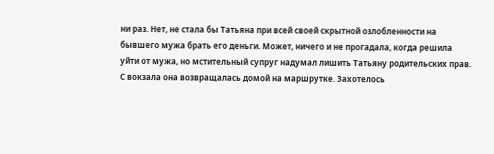ни раз. Нет, не стала бы Татьяна при всей своей скрытной озлобленности на бывшего мужа брать его деньги. Может, ничего и не прогадала, когда решила уйти от мужа, но мстительный супруг надумал лишить Татьяну родительских прав.
С вокзала она возвращалась домой на маршрутке. Захотелось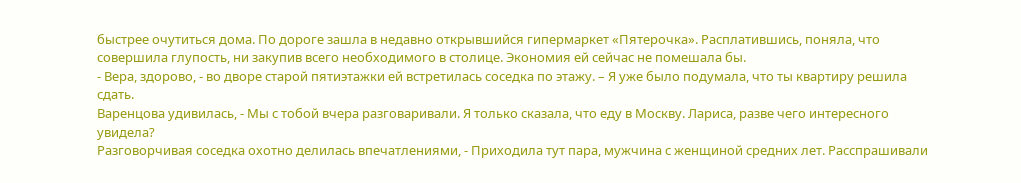быстрее очутиться дома. По дороге зашла в недавно открывшийся гипермаркет «Пятерочка». Расплатившись, поняла, что совершила глупость, ни закупив всего необходимого в столице. Экономия ей сейчас не помешала бы.
- Вера, здорово, - во дворе старой пятиэтажки ей встретилась соседка по этажу. – Я уже было подумала, что ты квартиру решила сдать.
Варенцова удивилась, - Мы с тобой вчера разговаривали. Я только сказала, что еду в Москву. Лариса, разве чего интересного увидела?
Разговорчивая соседка охотно делилась впечатлениями, - Приходила тут пара, мужчина с женщиной средних лет. Расспрашивали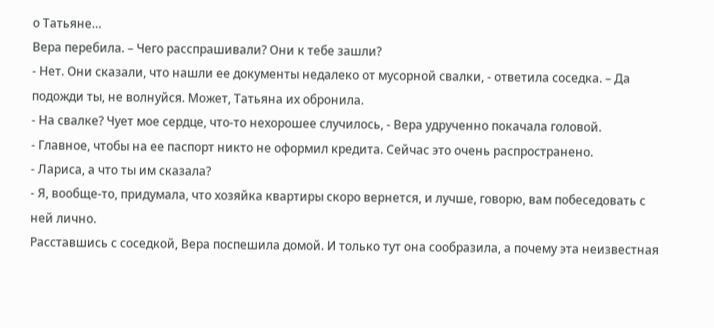о Татьяне…
Вера перебила. – Чего расспрашивали? Они к тебе зашли?
- Нет. Они сказали, что нашли ее документы недалеко от мусорной свалки, - ответила соседка. – Да подожди ты, не волнуйся. Может, Татьяна их обронила.
- На свалке? Чует мое сердце, что-то нехорошее случилось, - Вера удрученно покачала головой.
- Главное, чтобы на ее паспорт никто не оформил кредита. Сейчас это очень распространено.
- Лариса, а что ты им сказала?
- Я, вообще-то, придумала, что хозяйка квартиры скоро вернется, и лучше, говорю, вам побеседовать с ней лично.
Расставшись с соседкой, Вера поспешила домой. И только тут она сообразила, а почему эта неизвестная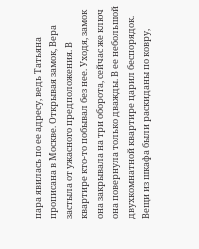пара явилась по ее адресу, ведь Татьяна прописана в Москве. Открывая замок, Вера застыла от ужасного предположения. В квартире кто-то побывал без нее. Уходя, замок она закрывала на три оборота, сейчас же ключ она повернула только дважды. В ее небольшой двухкомнатной квартире царил беспорядок. Вещи из шкафа были раскиданы по ковру,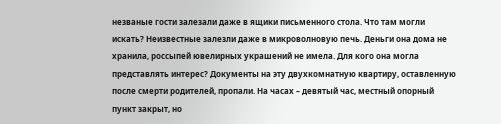незваные гости залезали даже в ящики письменного стола. Что там могли искать? Неизвестные залезли даже в микроволновую печь. Деньги она дома не хранила, россыпей ювелирных украшений не имела. Для кого она могла представлять интерес? Документы на эту двухкомнатную квартиру, оставленную после смерти родителей, пропали. На часах – девятый час, местный опорный пункт закрыт, но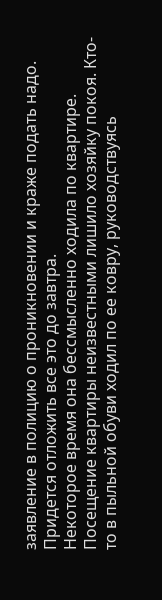заявление в полицию о проникновении и краже подать надо. Придется отложить все это до завтра.
Некоторое время она бессмысленно ходила по квартире. Посещение квартиры неизвестными лишило хозяйку покоя. Кто-то в пыльной обуви ходил по ее ковру, руководствуясь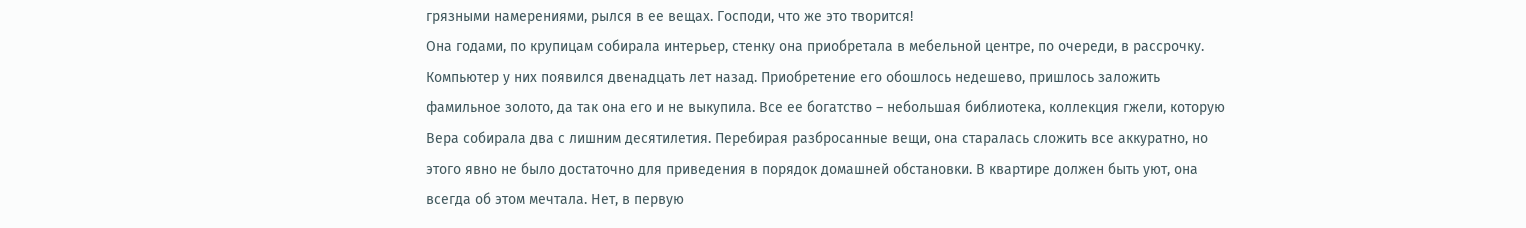грязными намерениями, рылся в ее вещах. Господи, что же это творится!
Она годами, по крупицам собирала интерьер, стенку она приобретала в мебельной центре, по очереди, в рассрочку. Компьютер у них появился двенадцать лет назад. Приобретение его обошлось недешево, пришлось заложить фамильное золото, да так она его и не выкупила. Все ее богатство – небольшая библиотека, коллекция гжели, которую Вера собирала два с лишним десятилетия. Перебирая разбросанные вещи, она старалась сложить все аккуратно, но этого явно не было достаточно для приведения в порядок домашней обстановки. В квартире должен быть уют, она всегда об этом мечтала. Нет, в первую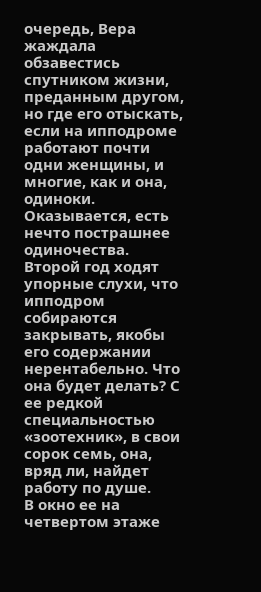очередь, Вера жаждала обзавестись спутником жизни, преданным другом, но где его отыскать, если на ипподроме работают почти одни женщины, и многие, как и она, одиноки. Оказывается, есть нечто пострашнее одиночества. Второй год ходят упорные слухи, что ипподром собираются закрывать, якобы его содержании нерентабельно. Что она будет делать? С ее редкой специальностью «зоотехник», в свои сорок семь, она, вряд ли, найдет работу по душе.
В окно ее на четвертом этаже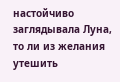настойчиво заглядывала Луна, то ли из желания утешить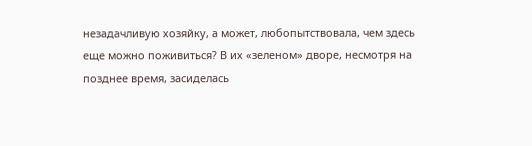незадачливую хозяйку, а может, любопытствовала, чем здесь еще можно поживиться? В их «зеленом» дворе, несмотря на позднее время, засиделась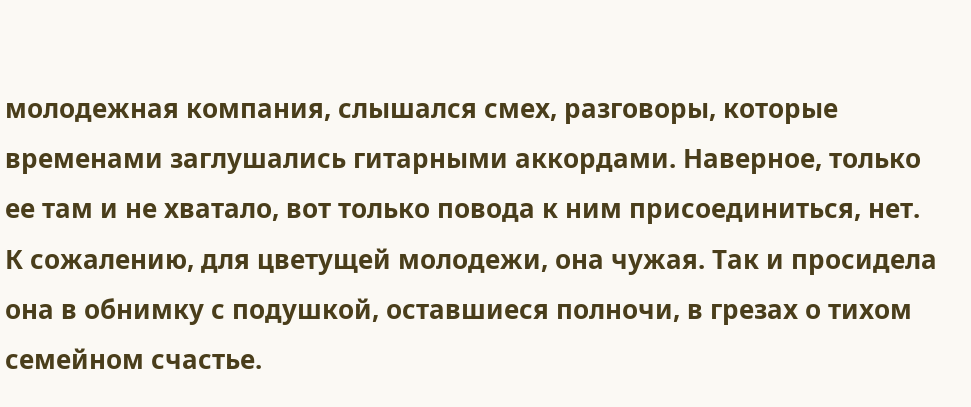молодежная компания, слышался смех, разговоры, которые временами заглушались гитарными аккордами. Наверное, только ее там и не хватало, вот только повода к ним присоединиться, нет. К сожалению, для цветущей молодежи, она чужая. Так и просидела она в обнимку с подушкой, оставшиеся полночи, в грезах о тихом семейном счастье.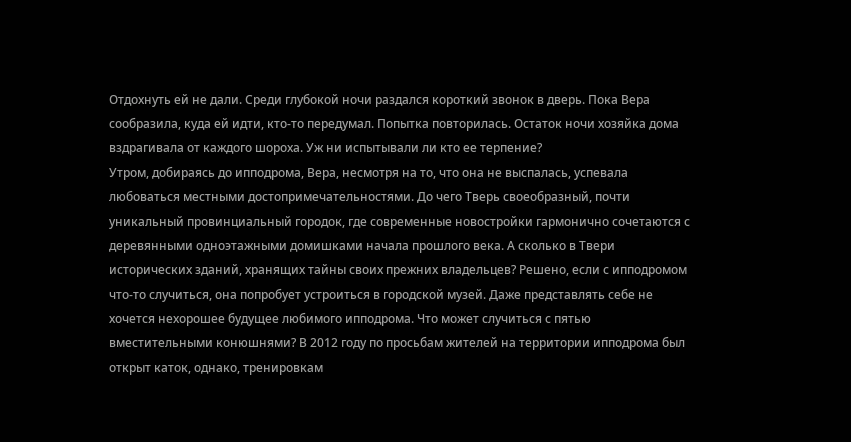Отдохнуть ей не дали. Среди глубокой ночи раздался короткий звонок в дверь. Пока Вера сообразила, куда ей идти, кто-то передумал. Попытка повторилась. Остаток ночи хозяйка дома вздрагивала от каждого шороха. Уж ни испытывали ли кто ее терпение?
Утром, добираясь до ипподрома, Вера, несмотря на то, что она не выспалась, успевала любоваться местными достопримечательностями. До чего Тверь своеобразный, почти уникальный провинциальный городок, где современные новостройки гармонично сочетаются с деревянными одноэтажными домишками начала прошлого века. А сколько в Твери исторических зданий, хранящих тайны своих прежних владельцев? Решено, если с ипподромом что-то случиться, она попробует устроиться в городской музей. Даже представлять себе не хочется нехорошее будущее любимого ипподрома. Что может случиться с пятью вместительными конюшнями? В 2012 году по просьбам жителей на территории ипподрома был открыт каток, однако, тренировкам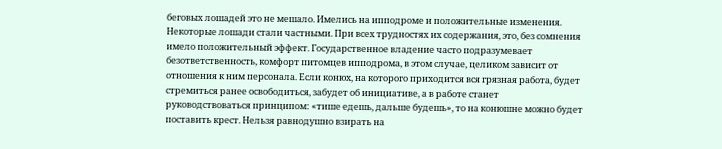беговых лошадей это не мешало. Имелись на ипподроме и положительные изменения. Некоторые лошади стали частными. При всех трудностях их содержания, это, без сомнения имело положительный эффект. Государственное владение часто подразумевает безответственность, комфорт питомцев ипподрома, в этом случае, целиком зависит от отношения к ним персонала. Если конюх, на которого приходится вся грязная работа, будет стремиться ранее освободиться, забудет об инициативе, а в работе станет руководствоваться принципом: «тише едешь, дальше будешь», то на конюшне можно будет поставить крест. Нельзя равнодушно взирать на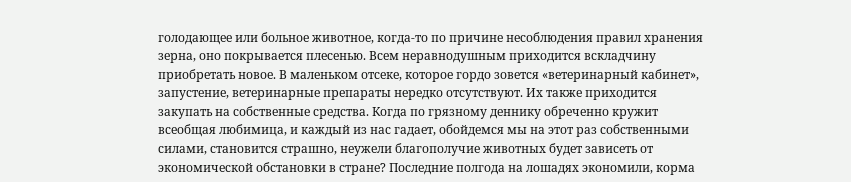голодающее или больное животное, когда-то по причине несоблюдения правил хранения зерна, оно покрывается плесенью. Всем неравнодушным приходится вскладчину приобретать новое. В маленьком отсеке, которое гордо зовется «ветеринарный кабинет», запустение, ветеринарные препараты нередко отсутствуют. Их также приходится закупать на собственные средства. Когда по грязному деннику обреченно кружит всеобщая любимица, и каждый из нас гадает, обойдемся мы на этот раз собственными силами, становится страшно, неужели благополучие животных будет зависеть от экономической обстановки в стране? Последние полгода на лошадях экономили, корма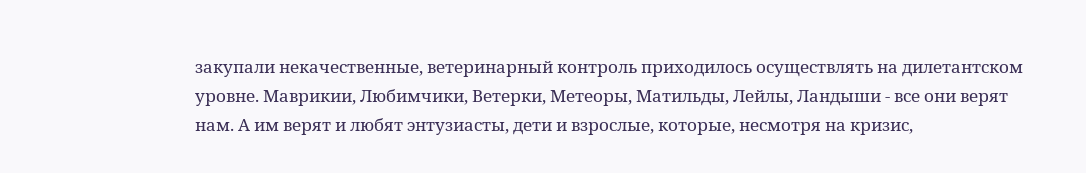закупали некачественные, ветеринарный контроль приходилось осуществлять на дилетантском уровне. Маврикии, Любимчики, Ветерки, Метеоры, Матильды, Лейлы, Ландыши - все они верят нам. А им верят и любят энтузиасты, дети и взрослые, которые, несмотря на кризис,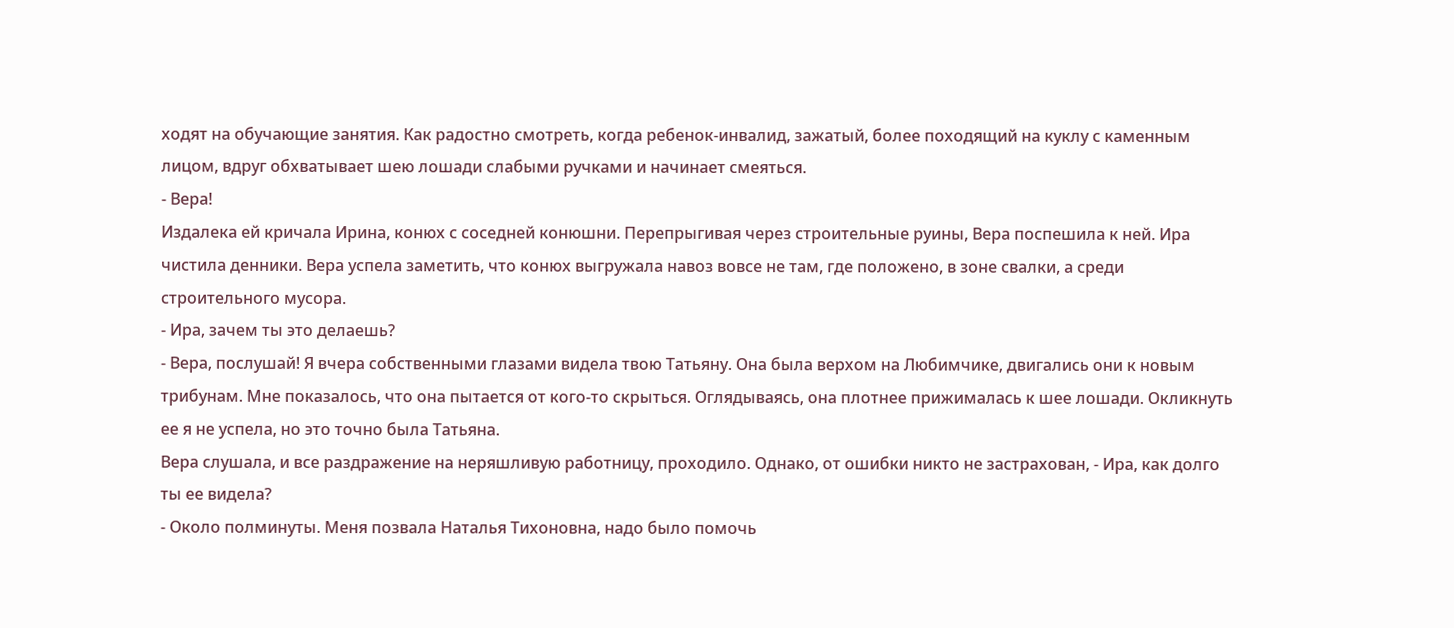ходят на обучающие занятия. Как радостно смотреть, когда ребенок-инвалид, зажатый, более походящий на куклу с каменным лицом, вдруг обхватывает шею лошади слабыми ручками и начинает смеяться.
- Вера!
Издалека ей кричала Ирина, конюх с соседней конюшни. Перепрыгивая через строительные руины, Вера поспешила к ней. Ира чистила денники. Вера успела заметить, что конюх выгружала навоз вовсе не там, где положено, в зоне свалки, а среди строительного мусора.
- Ира, зачем ты это делаешь?
- Вера, послушай! Я вчера собственными глазами видела твою Татьяну. Она была верхом на Любимчике, двигались они к новым трибунам. Мне показалось, что она пытается от кого-то скрыться. Оглядываясь, она плотнее прижималась к шее лошади. Окликнуть ее я не успела, но это точно была Татьяна.
Вера слушала, и все раздражение на неряшливую работницу, проходило. Однако, от ошибки никто не застрахован, - Ира, как долго ты ее видела?
- Около полминуты. Меня позвала Наталья Тихоновна, надо было помочь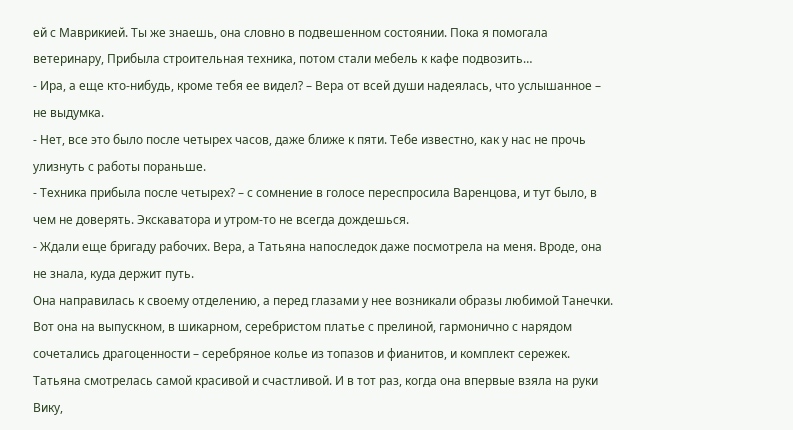ей с Маврикией. Ты же знаешь, она словно в подвешенном состоянии. Пока я помогала ветеринару, Прибыла строительная техника, потом стали мебель к кафе подвозить…
- Ира, а еще кто-нибудь, кроме тебя ее видел? – Вера от всей души надеялась, что услышанное – не выдумка.
- Нет, все это было после четырех часов, даже ближе к пяти. Тебе известно, как у нас не прочь улизнуть с работы пораньше.
- Техника прибыла после четырех? – с сомнение в голосе переспросила Варенцова, и тут было, в чем не доверять. Экскаватора и утром-то не всегда дождешься.
- Ждали еще бригаду рабочих. Вера, а Татьяна напоследок даже посмотрела на меня. Вроде, она не знала, куда держит путь.
Она направилась к своему отделению, а перед глазами у нее возникали образы любимой Танечки. Вот она на выпускном, в шикарном, серебристом платье с прелиной, гармонично с нарядом сочетались драгоценности – серебряное колье из топазов и фианитов, и комплект сережек. Татьяна смотрелась самой красивой и счастливой. И в тот раз, когда она впервые взяла на руки Вику,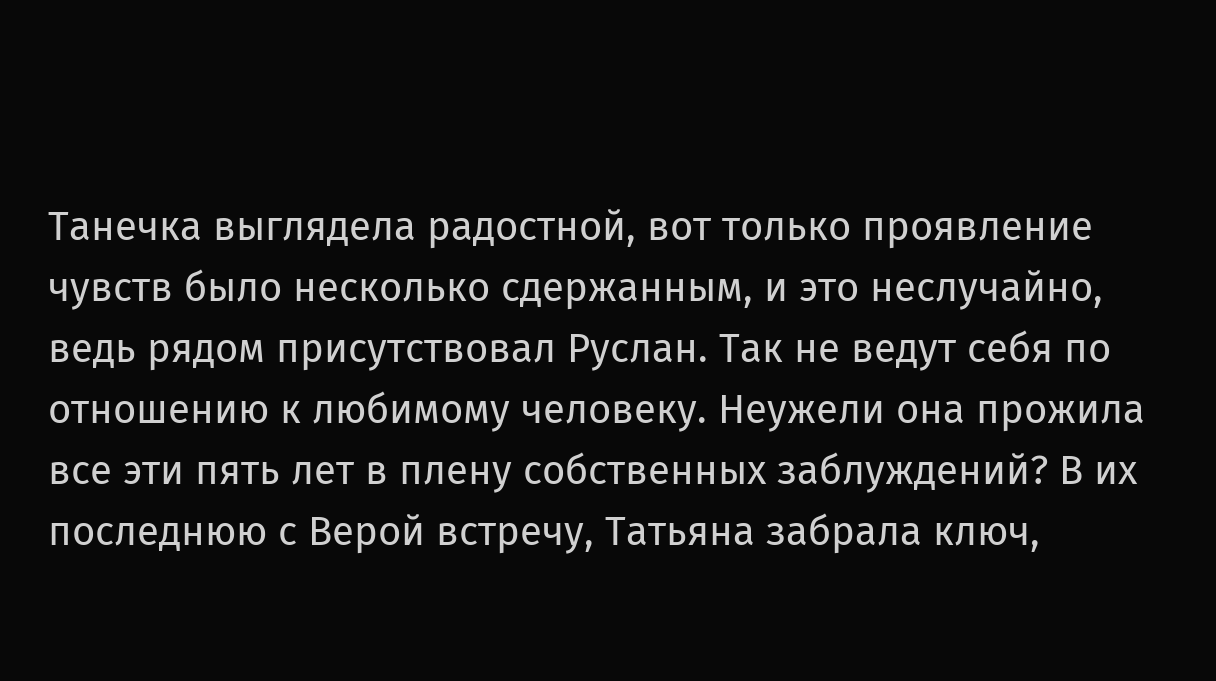Танечка выглядела радостной, вот только проявление чувств было несколько сдержанным, и это неслучайно, ведь рядом присутствовал Руслан. Так не ведут себя по отношению к любимому человеку. Неужели она прожила все эти пять лет в плену собственных заблуждений? В их последнюю с Верой встречу, Татьяна забрала ключ,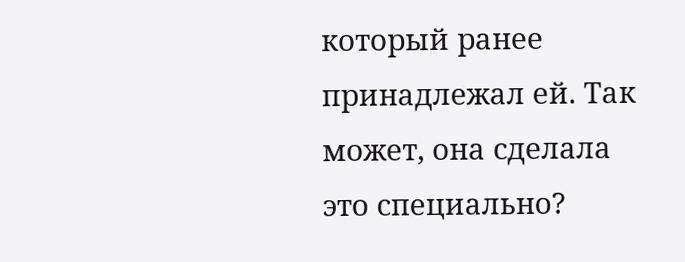который ранее принадлежал ей. Так может, она сделала это специально?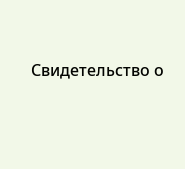Свидетельство о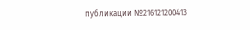публикации №216121200413